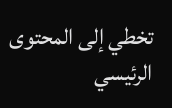تخطي إلى المحتوى الرئيسي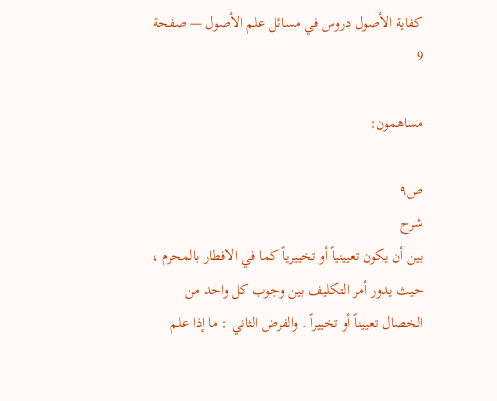كفاية الأصول دروس في مسائل علم الأصول — صفحة 9

مساهمون:

ص٩
شرح
بين أن يكون تعيينياً أو تخييرياً كما في الافطار بالمحرم ، حيث يدور أمر التكليف بين وجوب كل واحد من الخصال تعييناً أو تخييراً . والفرض الثاني : ما إذا علم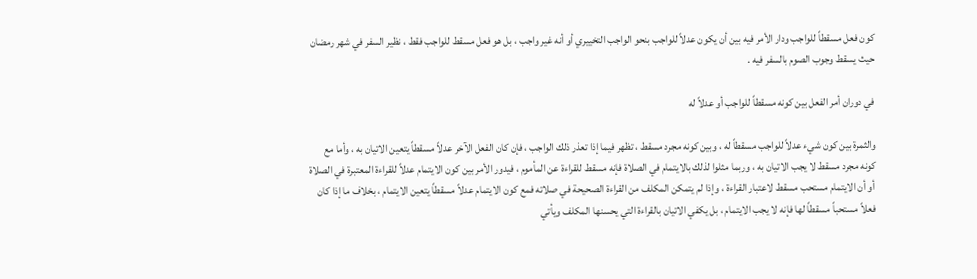كون فعل مسقطاً للواجب ودار الأمر فيه بين أن يكون عدلاً للواجب بنحو الواجب التخييري أو أنه غير واجب ، بل هو فعل مسقط للواجب فقط ، نظير السفر في شهر رمضان حيث يسقط وجوب الصوم بالسفر فيه .

في دوران أمر الفعل بين كونه مسقطاً للواجب أو عدلاً له

والثمرة بين كون شيء عدلاً للواجب مسقطاً له ، وبين كونه مجرد مسقط ، تظهر فيما إذا تعذر ذلك الواجب ، فإن كان الفعل الآخر عدلاً مسقطاً يتعين الاتيان به ، وأما مع كونه مجرد مسقط لا يجب الاتيان به ، وربما مثلوا لذلك بالايتمام في الصلاة فإنه مسقط للقراءة عن المأموم ، فيدور الأمر بين كون الايتمام عدلاً للقراءة المعتبرة في الصلاة أو أن الايتمام مستحب مسقط لاعتبار القراءة ، وإذا لم يتمكن المكلف من القراءة الصحيحة في صلاته فمع كون الايتمام عدلاً مسقطاً يتعين الايتمام ، بخلاف ما إذا كان فعلاً مستحباً مسقطاً لها فإنه لا يجب الايتمام ، بل يكفي الاتيان بالقراءة التي يحسنها المكلف ويأتي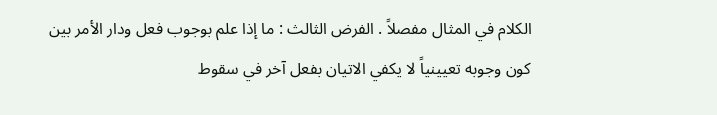الكلام في المثال مفصلاً . الفرض الثالث : ما إذا علم بوجوب فعل ودار الأمر بين كون وجوبه تعيينياً لا يكفي الاتيان بفعل آخر في سقوط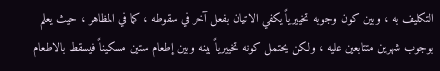التكليف به ، وبين كون وجوبه تخييرياً يكفي الاتيان بفعل آخر في سقوطه ، كما في المظاهر ، حيث يعلم بوجوب شهرين متتابعين عليه ، ولكن يحتمل كونه تخييرياً بينه وبين إطعام ستين مسكيناً فيسقط بالاطعام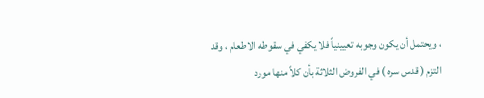، ويحتمل أن يكون وجوبه تعيينياً فلا يكفي في سقوطه الاطعام ، وقد التزم ( قدس سره ) في الفروض الثلاثة بأن كلاً منها مورد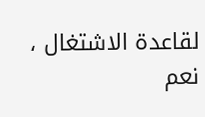لقاعدة الاشتغال ، نعم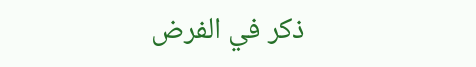ذكر في الفرض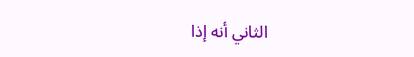الثاني أنه إذا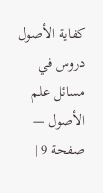كفاية الأصول دروس في مسائل علم الأصول — صفحة 9 |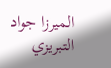الميرزا جواد التبريزي